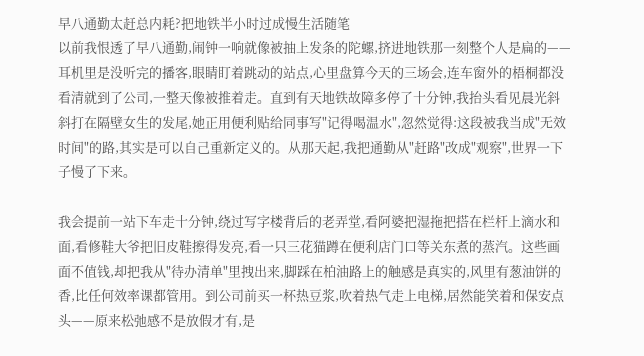早八通勤太赶总内耗?把地铁半小时过成慢生活随笔
以前我恨透了早八通勤,闹钟一响就像被抽上发条的陀螺,挤进地铁那一刻整个人是扁的——耳机里是没听完的播客,眼睛盯着跳动的站点,心里盘算今天的三场会,连车窗外的梧桐都没看清就到了公司,一整天像被推着走。直到有天地铁故障多停了十分钟,我抬头看见晨光斜斜打在隔壁女生的发尾,她正用便利贴给同事写"记得喝温水",忽然觉得:这段被我当成"无效时间"的路,其实是可以自己重新定义的。从那天起,我把通勤从"赶路"改成"观察",世界一下子慢了下来。

我会提前一站下车走十分钟,绕过写字楼背后的老弄堂,看阿婆把湿拖把搭在栏杆上滴水和面,看修鞋大爷把旧皮鞋擦得发亮,看一只三花猫蹲在便利店门口等关东煮的蒸汽。这些画面不值钱,却把我从"待办清单"里拽出来,脚踩在柏油路上的触感是真实的,风里有葱油饼的香,比任何效率课都管用。到公司前买一杯热豆浆,吹着热气走上电梯,居然能笑着和保安点头——原来松弛感不是放假才有,是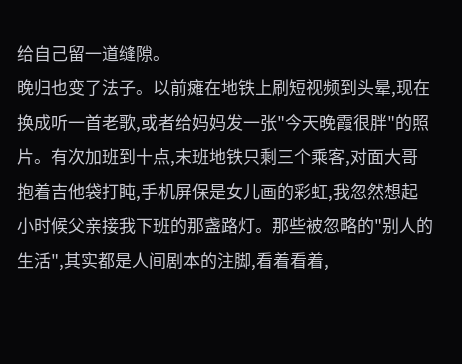给自己留一道缝隙。
晚归也变了法子。以前瘫在地铁上刷短视频到头晕,现在换成听一首老歌,或者给妈妈发一张"今天晚霞很胖"的照片。有次加班到十点,末班地铁只剩三个乘客,对面大哥抱着吉他袋打盹,手机屏保是女儿画的彩虹,我忽然想起小时候父亲接我下班的那盏路灯。那些被忽略的"别人的生活",其实都是人间剧本的注脚,看着看着,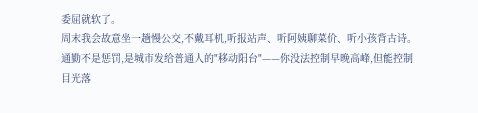委屈就软了。
周末我会故意坐一趟慢公交,不戴耳机,听报站声、听阿姨聊菜价、听小孩背古诗。通勤不是惩罚,是城市发给普通人的"移动阳台"——你没法控制早晚高峰,但能控制目光落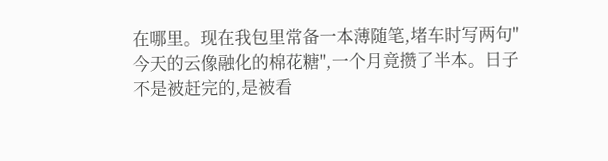在哪里。现在我包里常备一本薄随笔,堵车时写两句"今天的云像融化的棉花糖",一个月竟攒了半本。日子不是被赶完的,是被看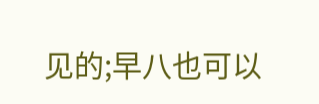见的;早八也可以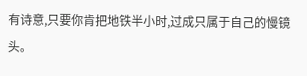有诗意,只要你肯把地铁半小时,过成只属于自己的慢镜头。